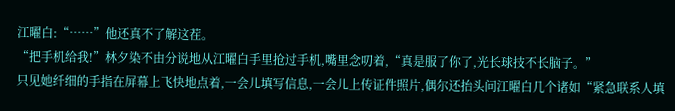江曜白:“……”他还真不了解这茬。
“把手机给我!”林夕染不由分说地从江曜白手里抢过手机,嘴里念叨着,“真是服了你了,光长球技不长脑子。”
只见她纤细的手指在屏幕上飞快地点着,一会儿填写信息,一会儿上传证件照片,偶尔还抬头问江曜白几个诸如“紧急联系人填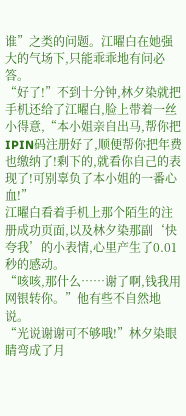谁”之类的问题。江曜白在她强大的气场下,只能乖乖地有问必答。
“好了!”不到十分钟,林夕染就把手机还给了江曜白,脸上带着一丝小得意,“本小姐亲自出马,帮你把IPIN码注册好了,顺便帮你把年费也缴纳了!剩下的,就看你自己的表现了!可别辜负了本小姐的一番心血!”
江曜白看着手机上那个陌生的注册成功页面,以及林夕染那副‘快夸我’的小表情,心里产生了0.01秒的感动。
“咳咳,那什么……谢了啊,钱我用网银转你。”他有些不自然地说。
“光说谢谢可不够哦!”林夕染眼睛弯成了月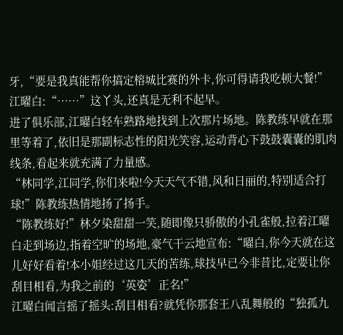牙,“要是我真能帮你搞定榕城比赛的外卡,你可得请我吃顿大餐!”
江曜白:“……”这丫头,还真是无利不起早。
进了俱乐部,江曜白轻车熟路地找到上次那片场地。陈教练早就在那里等着了,依旧是那副标志性的阳光笑容,运动背心下鼓鼓囊囊的肌肉线条,看起来就充满了力量感。
“林同学,江同学,你们来啦!今天天气不错,风和日丽的,特别适合打球!”陈教练热情地扬了扬手。
“陈教练好!”林夕染甜甜一笑,随即像只骄傲的小孔雀般,拉着江曜白走到场边,指着空旷的场地,豪气干云地宣布:“曜白,你今天就在这儿好好看着!本小姐经过这几天的苦练,球技早已今非昔比,定要让你刮目相看,为我之前的‘英姿’正名!”
江曜白闻言摇了摇头:刮目相看?就凭你那套王八乱舞般的“独孤九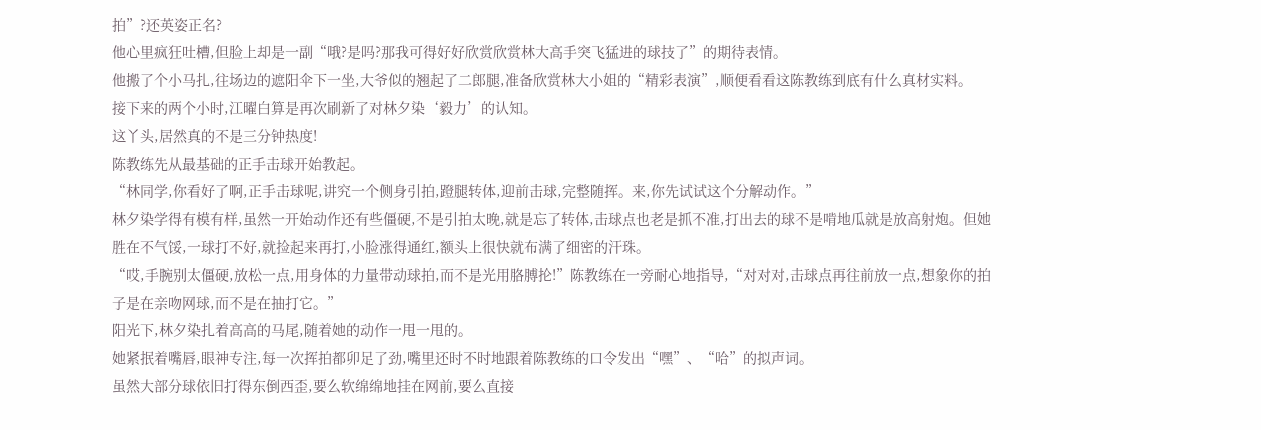拍”?还英姿正名?
他心里疯狂吐槽,但脸上却是一副“哦?是吗?那我可得好好欣赏欣赏林大高手突飞猛进的球技了”的期待表情。
他搬了个小马扎,往场边的遮阳伞下一坐,大爷似的翘起了二郎腿,准备欣赏林大小姐的“精彩表演”,顺便看看这陈教练到底有什么真材实料。
接下来的两个小时,江曜白算是再次刷新了对林夕染‘毅力’的认知。
这丫头,居然真的不是三分钟热度!
陈教练先从最基础的正手击球开始教起。
“林同学,你看好了啊,正手击球呢,讲究一个侧身引拍,蹬腿转体,迎前击球,完整随挥。来,你先试试这个分解动作。”
林夕染学得有模有样,虽然一开始动作还有些僵硬,不是引拍太晚,就是忘了转体,击球点也老是抓不准,打出去的球不是啃地瓜就是放高射炮。但她胜在不气馁,一球打不好,就捡起来再打,小脸涨得通红,额头上很快就布满了细密的汗珠。
“哎,手腕别太僵硬,放松一点,用身体的力量带动球拍,而不是光用胳膊抡!”陈教练在一旁耐心地指导,“对对对,击球点再往前放一点,想象你的拍子是在亲吻网球,而不是在抽打它。”
阳光下,林夕染扎着高高的马尾,随着她的动作一甩一甩的。
她紧抿着嘴唇,眼神专注,每一次挥拍都卯足了劲,嘴里还时不时地跟着陈教练的口令发出“嘿”、“哈”的拟声词。
虽然大部分球依旧打得东倒西歪,要么软绵绵地挂在网前,要么直接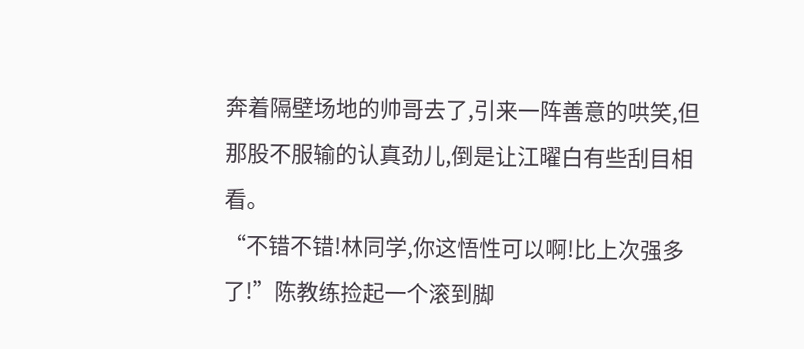奔着隔壁场地的帅哥去了,引来一阵善意的哄笑,但那股不服输的认真劲儿,倒是让江曜白有些刮目相看。
“不错不错!林同学,你这悟性可以啊!比上次强多了!”陈教练捡起一个滚到脚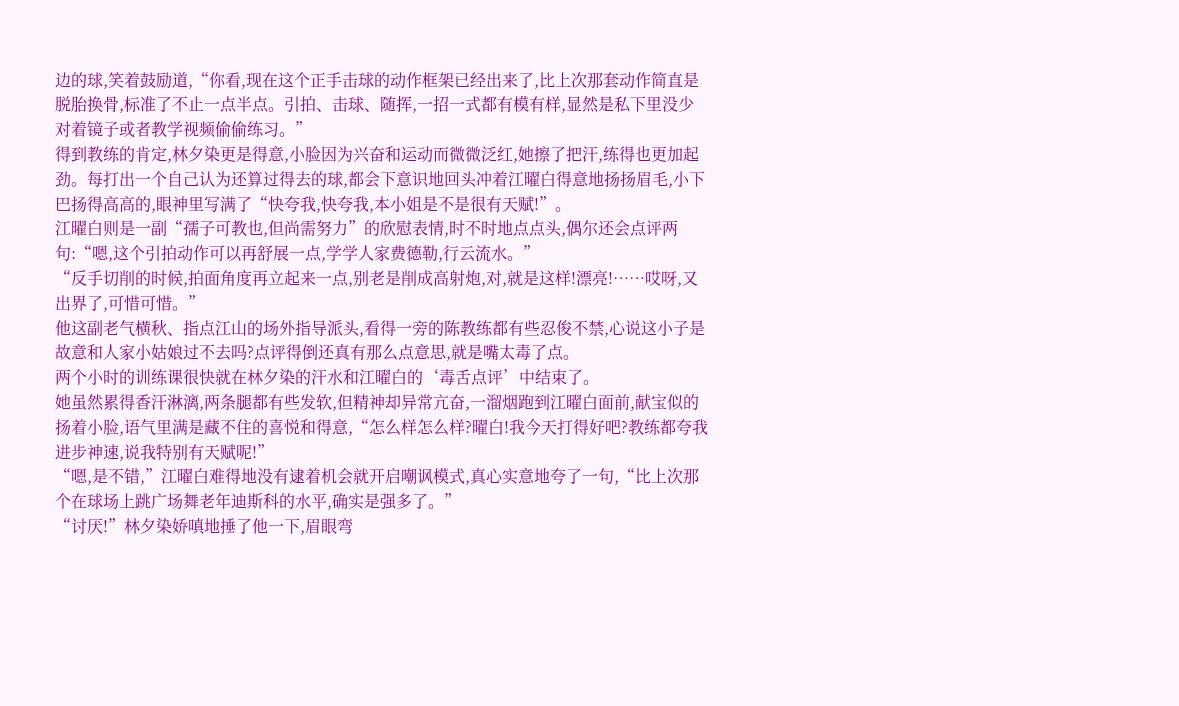边的球,笑着鼓励道,“你看,现在这个正手击球的动作框架已经出来了,比上次那套动作简直是脱胎换骨,标准了不止一点半点。引拍、击球、随挥,一招一式都有模有样,显然是私下里没少对着镜子或者教学视频偷偷练习。”
得到教练的肯定,林夕染更是得意,小脸因为兴奋和运动而微微泛红,她擦了把汗,练得也更加起劲。每打出一个自己认为还算过得去的球,都会下意识地回头冲着江曜白得意地扬扬眉毛,小下巴扬得高高的,眼神里写满了“快夸我,快夸我,本小姐是不是很有天赋!”。
江曜白则是一副“孺子可教也,但尚需努力”的欣慰表情,时不时地点点头,偶尔还会点评两句:“嗯,这个引拍动作可以再舒展一点,学学人家费德勒,行云流水。”
“反手切削的时候,拍面角度再立起来一点,别老是削成高射炮,对,就是这样!漂亮!……哎呀,又出界了,可惜可惜。”
他这副老气横秋、指点江山的场外指导派头,看得一旁的陈教练都有些忍俊不禁,心说这小子是故意和人家小姑娘过不去吗?点评得倒还真有那么点意思,就是嘴太毒了点。
两个小时的训练课很快就在林夕染的汗水和江曜白的‘毒舌点评’中结束了。
她虽然累得香汗淋漓,两条腿都有些发软,但精神却异常亢奋,一溜烟跑到江曜白面前,献宝似的扬着小脸,语气里满是藏不住的喜悦和得意,“怎么样怎么样?曜白!我今天打得好吧?教练都夸我进步神速,说我特别有天赋呢!”
“嗯,是不错,”江曜白难得地没有逮着机会就开启嘲讽模式,真心实意地夸了一句,“比上次那个在球场上跳广场舞老年迪斯科的水平,确实是强多了。”
“讨厌!”林夕染娇嗔地捶了他一下,眉眼弯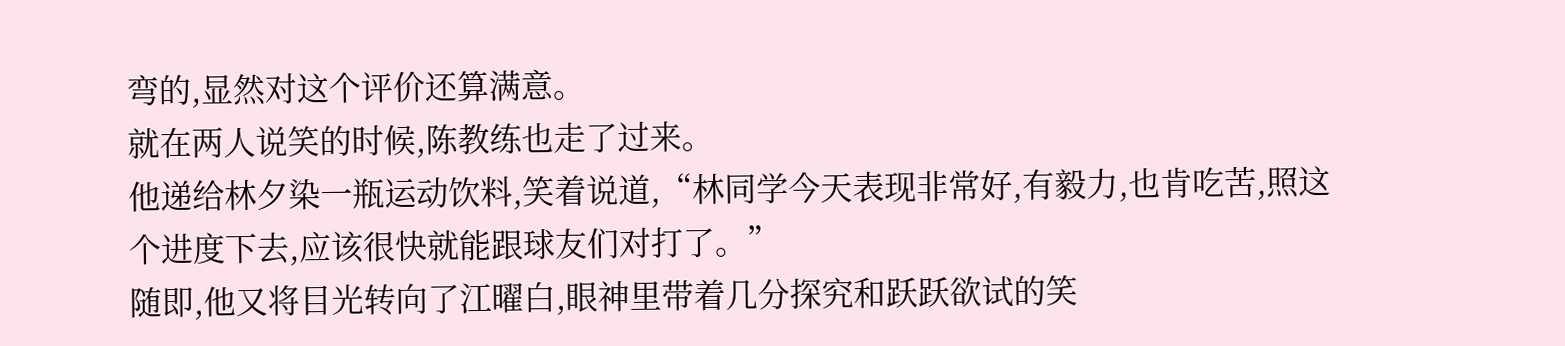弯的,显然对这个评价还算满意。
就在两人说笑的时候,陈教练也走了过来。
他递给林夕染一瓶运动饮料,笑着说道,“林同学今天表现非常好,有毅力,也肯吃苦,照这个进度下去,应该很快就能跟球友们对打了。”
随即,他又将目光转向了江曜白,眼神里带着几分探究和跃跃欲试的笑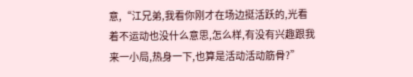意,“江兄弟,我看你刚才在场边挺活跃的,光看着不运动也没什么意思,怎么样,有没有兴趣跟我来一小局,热身一下,也算是活动活动筋骨?”